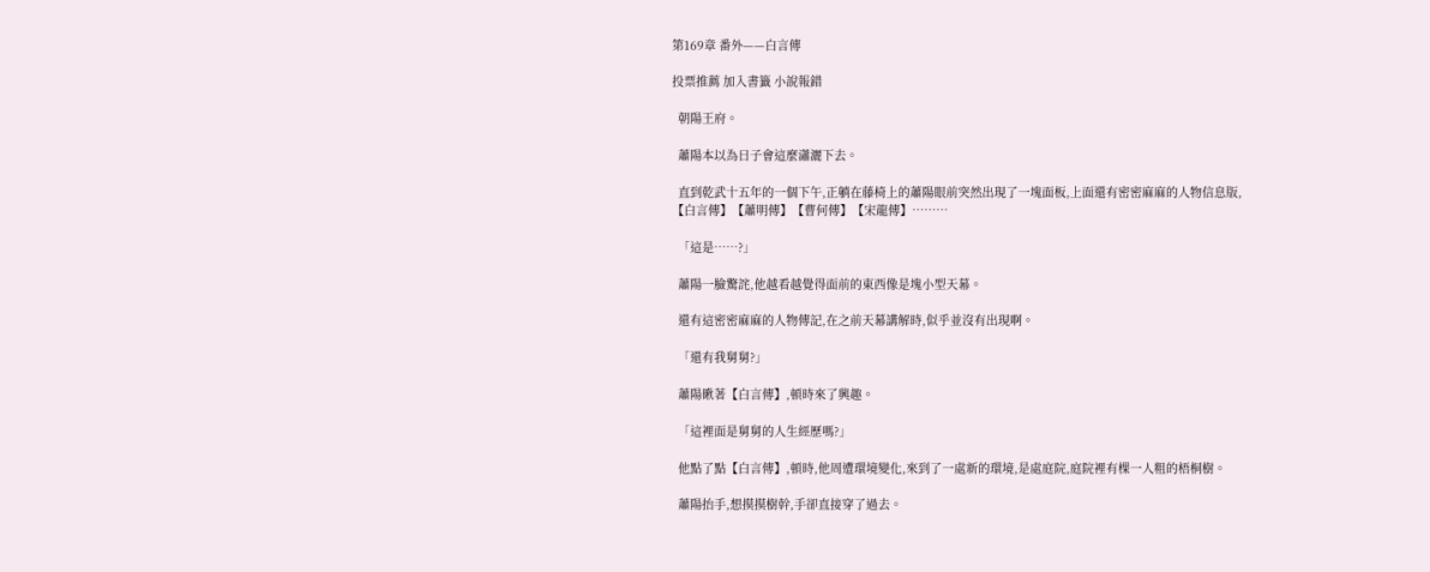第169章 番外——白言傳

投票推薦 加入書籤 小說報錯

  朝陽王府。

  蕭陽本以為日子會這麼瀟灑下去。

  直到乾武十五年的一個下午,正躺在藤椅上的蕭陽眼前突然出現了一塊面板,上面還有密密麻麻的人物信息版,【白言傳】【蕭明傳】【曹何傳】【宋龍傳】………

  「這是……?」

  蕭陽一臉驚詫,他越看越覺得面前的東西像是塊小型天幕。

  還有這密密麻麻的人物傳記,在之前天幕講解時,似乎並沒有出現啊。

  「還有我舅舅?」

  蕭陽瞅著【白言傳】,頓時來了興趣。

  「這裡面是舅舅的人生經歷嗎?」

  他點了點【白言傳】,頓時,他周遭環境變化,來到了一處新的環境,是處庭院,庭院裡有棵一人粗的梧桐樹。

  蕭陽抬手,想摸摸樹幹,手卻直接穿了過去。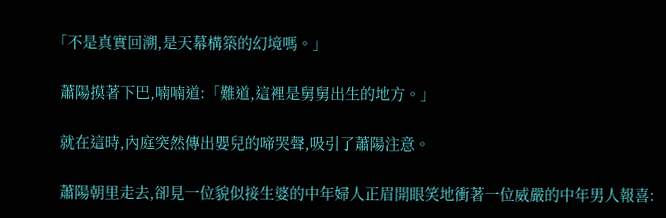「不是真實回溯,是天幕構築的幻境嗎。」

  蕭陽摸著下巴,喃喃道:「難道,這裡是舅舅出生的地方。」

  就在這時,內庭突然傳出嬰兒的啼哭聲,吸引了蕭陽注意。

  蕭陽朝里走去,卻見一位貌似接生婆的中年婦人正眉開眼笑地衝著一位威嚴的中年男人報喜: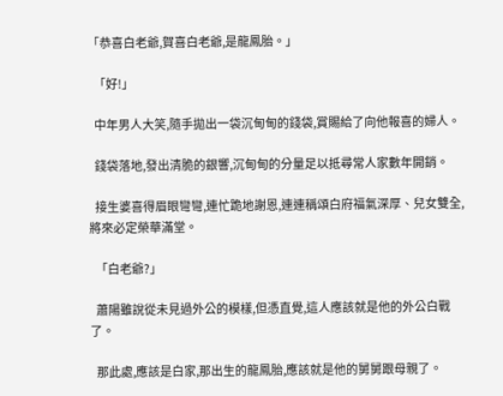「恭喜白老爺,賀喜白老爺,是龍鳳胎。」

  「好!」

  中年男人大笑,隨手拋出一袋沉甸甸的錢袋,賞賜給了向他報喜的婦人。

  錢袋落地,發出清脆的銀響,沉甸甸的分量足以抵尋常人家數年開銷。

  接生婆喜得眉眼彎彎,連忙跪地謝恩,連連稱頌白府福氣深厚、兒女雙全,將來必定榮華滿堂。

  「白老爺?」

  蕭陽雖說從未見過外公的模樣,但憑直覺,這人應該就是他的外公白戰了。

  那此處,應該是白家,那出生的龍鳳胎,應該就是他的舅舅跟母親了。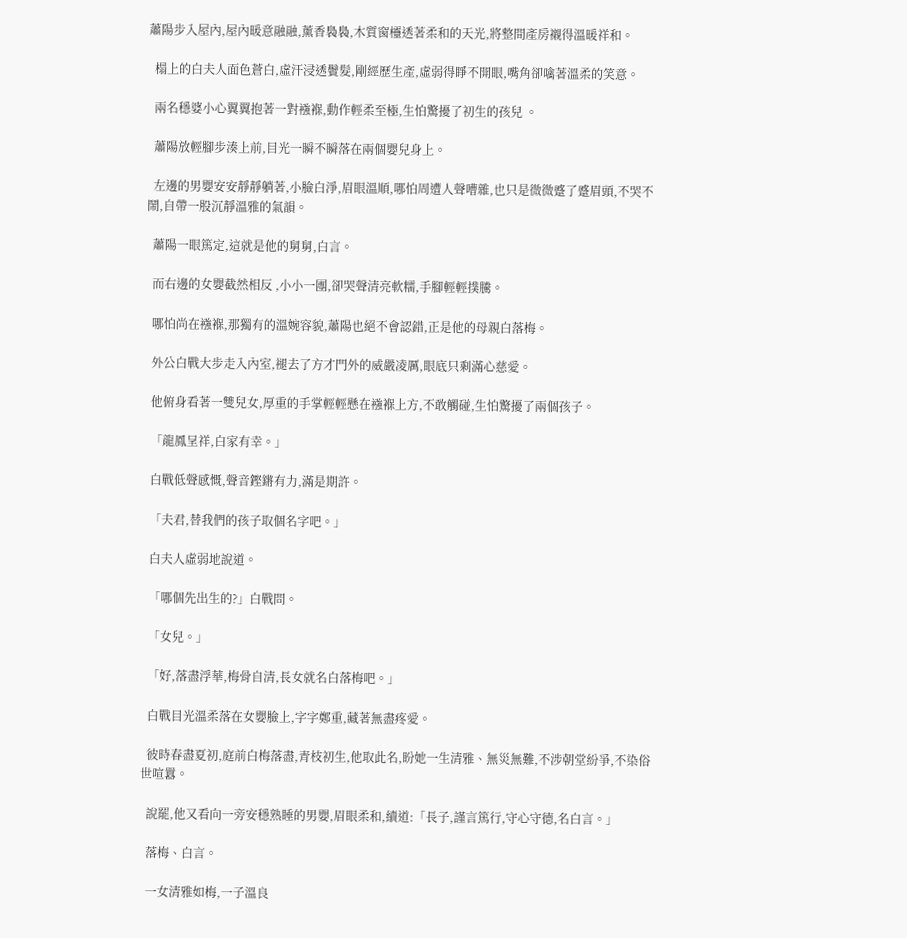蕭陽步入屋內,屋內暖意融融,薰香裊裊,木質窗欞透著柔和的天光,將整間產房襯得溫暖祥和。

  榻上的白夫人面色蒼白,虛汗浸透鬢髮,剛經歷生產,虛弱得睜不開眼,嘴角卻噙著溫柔的笑意。

  兩名穩婆小心翼翼抱著一對襁褓,動作輕柔至極,生怕驚擾了初生的孩兒 。

  蕭陽放輕腳步湊上前,目光一瞬不瞬落在兩個嬰兒身上。

  左邊的男嬰安安靜靜躺著,小臉白淨,眉眼溫順,哪怕周遭人聲嘈雜,也只是微微蹙了蹙眉頭,不哭不鬧,自帶一股沉靜溫雅的氣韻。

  蕭陽一眼篤定,這就是他的舅舅,白言。

  而右邊的女嬰截然相反 ,小小一團,卻哭聲清亮軟糯,手腳輕輕撲騰。

  哪怕尚在襁褓,那獨有的溫婉容貌,蕭陽也絕不會認錯,正是他的母親白落梅。

  外公白戰大步走入內室,褪去了方才門外的威嚴凌厲,眼底只剩滿心慈愛。

  他俯身看著一雙兒女,厚重的手掌輕輕懸在襁褓上方,不敢觸碰,生怕驚擾了兩個孩子。

  「龍鳳呈祥,白家有幸。」

  白戰低聲感慨,聲音鏗鏘有力,滿是期許。

  「夫君,替我們的孩子取個名字吧。」

  白夫人虛弱地說道。

  「哪個先出生的?」白戰問。

  「女兒。」

  「好,落盡浮華,梅骨自清,長女就名白落梅吧。」

  白戰目光溫柔落在女嬰臉上,字字鄭重,藏著無盡疼愛。

  彼時春盡夏初,庭前白梅落盡,青枝初生,他取此名,盼她一生清雅、無災無難,不涉朝堂紛爭,不染俗世喧囂。

  說罷,他又看向一旁安穩熟睡的男嬰,眉眼柔和,續道:「長子,謹言篤行,守心守德,名白言。」

  落梅、白言。

  一女清雅如梅,一子溫良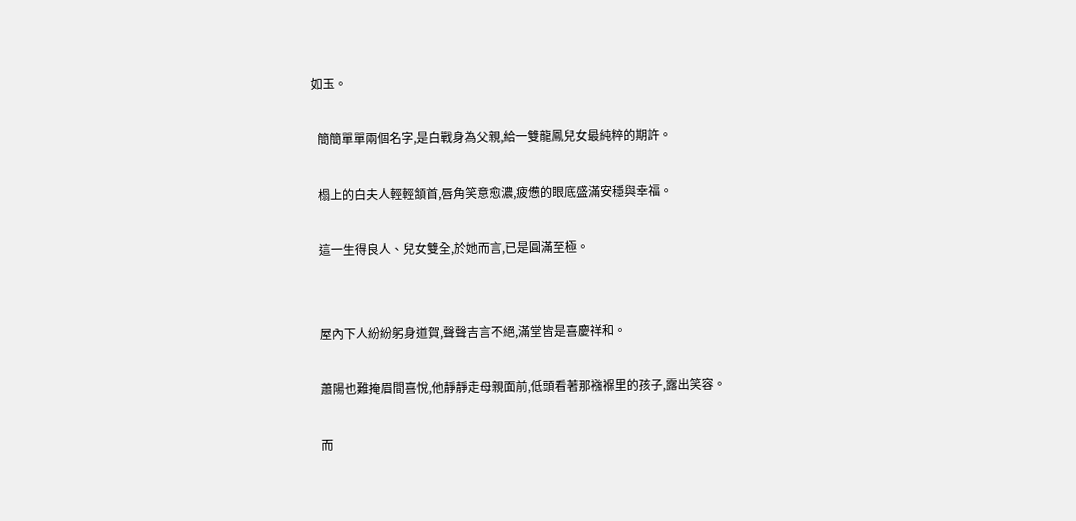如玉。

  簡簡單單兩個名字,是白戰身為父親,給一雙龍鳳兒女最純粹的期許。

  榻上的白夫人輕輕頷首,唇角笑意愈濃,疲憊的眼底盛滿安穩與幸福。

  這一生得良人、兒女雙全,於她而言,已是圓滿至極。


  屋內下人紛紛躬身道賀,聲聲吉言不絕,滿堂皆是喜慶祥和。

  蕭陽也難掩眉間喜悅,他靜靜走母親面前,低頭看著那襁褓里的孩子,露出笑容。

  而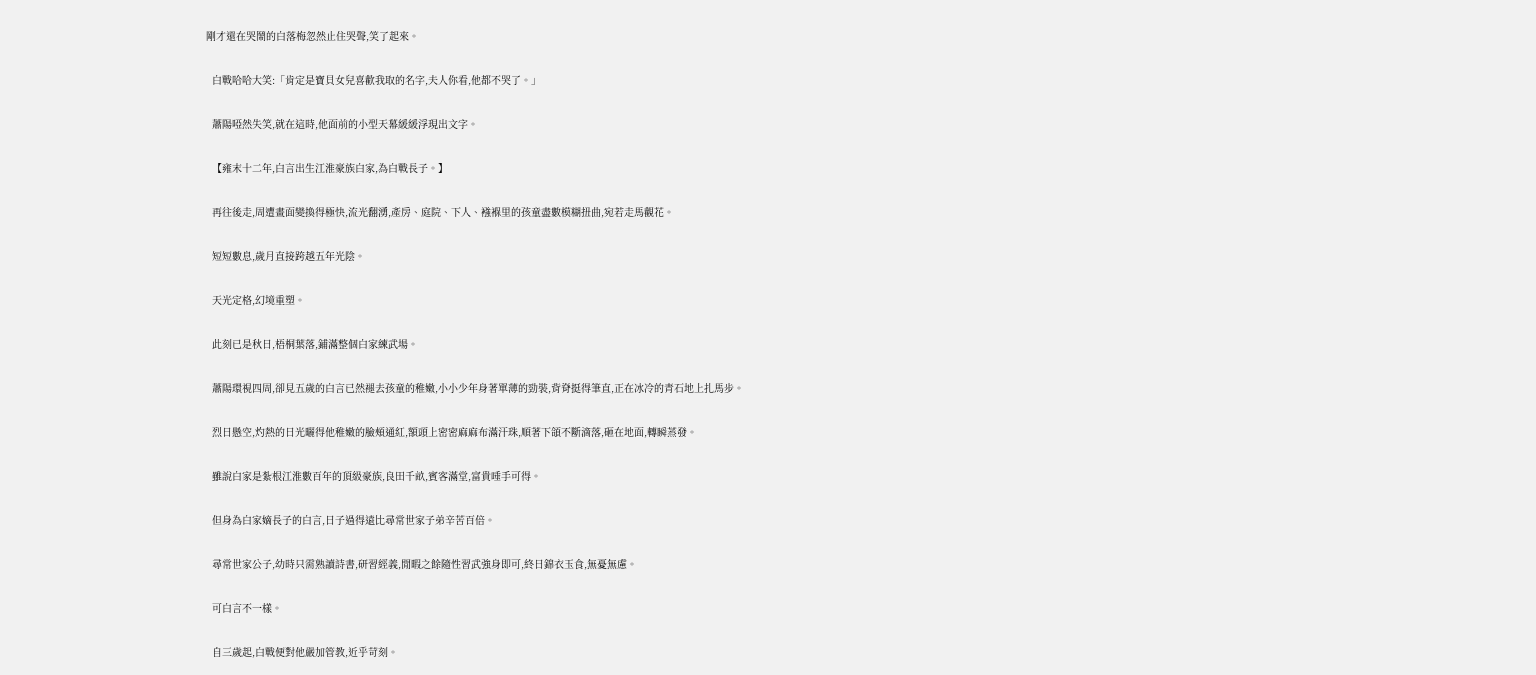剛才還在哭鬧的白落梅忽然止住哭聲,笑了起來。

  白戰哈哈大笑:「肯定是寶貝女兒喜歡我取的名字,夫人你看,他都不哭了。」

  蕭陽啞然失笑,就在這時,他面前的小型天幕緩緩浮現出文字。

  【雍末十二年,白言出生江淮豪族白家,為白戰長子。】

  再往後走,周遭畫面變換得極快,流光翻湧,產房、庭院、下人、襁褓里的孩童盡數模糊扭曲,宛若走馬觀花。

  短短數息,歲月直接跨越五年光陰。

  天光定格,幻境重塑。

  此刻已是秋日,梧桐葉落,鋪滿整個白家練武場。

  蕭陽環視四周,卻見五歲的白言已然褪去孩童的稚嫩,小小少年身著單薄的勁裝,背脊挺得筆直,正在冰冷的青石地上扎馬步。

  烈日懸空,灼熱的日光曬得他稚嫩的臉頰通紅,額頭上密密麻麻布滿汗珠,順著下頜不斷滴落,砸在地面,轉瞬蒸發。

  雖說白家是紮根江淮數百年的頂級豪族,良田千畝,賓客滿堂,富貴唾手可得。

  但身為白家嫡長子的白言,日子過得遠比尋常世家子弟辛苦百倍。

  尋常世家公子,幼時只需熟讀詩書,研習經義,閒暇之餘隨性習武強身即可,終日錦衣玉食,無憂無慮。

  可白言不一樣。

  自三歲起,白戰便對他嚴加管教,近乎苛刻。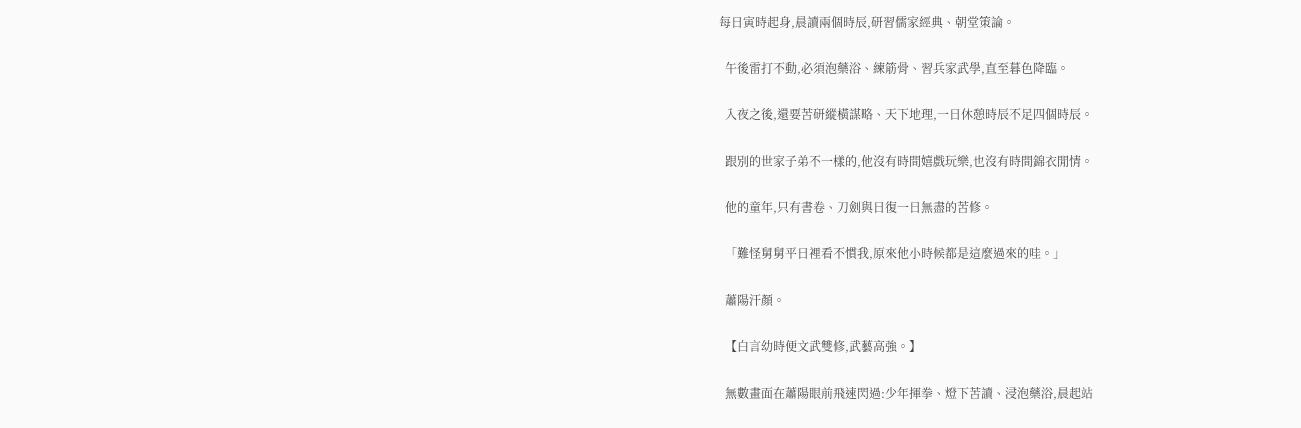每日寅時起身,晨讀兩個時辰,研習儒家經典、朝堂策論。

  午後雷打不動,必須泡藥浴、練筋骨、習兵家武學,直至暮色降臨。

  入夜之後,還要苦研縱橫謀略、天下地理,一日休憩時辰不足四個時辰。

  跟別的世家子弟不一樣的,他沒有時間嬉戲玩樂,也沒有時間錦衣閒情。

  他的童年,只有書卷、刀劍與日復一日無盡的苦修。

  「難怪舅舅平日裡看不慣我,原來他小時候都是這麼過來的哇。」

  蕭陽汗顏。

  【白言幼時便文武雙修,武藝高強。】

  無數畫面在蕭陽眼前飛速閃過:少年揮拳、燈下苦讀、浸泡藥浴,晨起站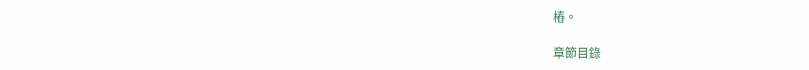樁。

章節目錄